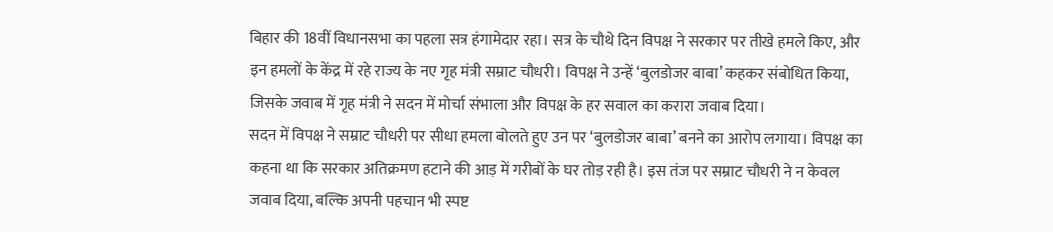बिहार की 18वीं विधानसभा का पहला सत्र हंगामेदार रहा। सत्र के चौथे दिन विपक्ष ने सरकार पर तीखे हमले किए, और इन हमलों के केंद्र में रहे राज्य के नए गृह मंत्री सम्राट चौधरी। विपक्ष ने उन्हें ‘बुलडोजर बाबा’ कहकर संबोधित किया, जिसके जवाब में गृह मंत्री ने सदन में मोर्चा संभाला और विपक्ष के हर सवाल का करारा जवाब दिया।
सदन में विपक्ष ने सम्राट चौधरी पर सीधा हमला बोलते हुए उन पर ‘बुलडोजर बाबा’ बनने का आरोप लगाया। विपक्ष का कहना था कि सरकार अतिक्रमण हटाने की आड़ में गरीबों के घर तोड़ रही है। इस तंज पर सम्राट चौधरी ने न केवल जवाब दिया, बल्कि अपनी पहचान भी स्पष्ट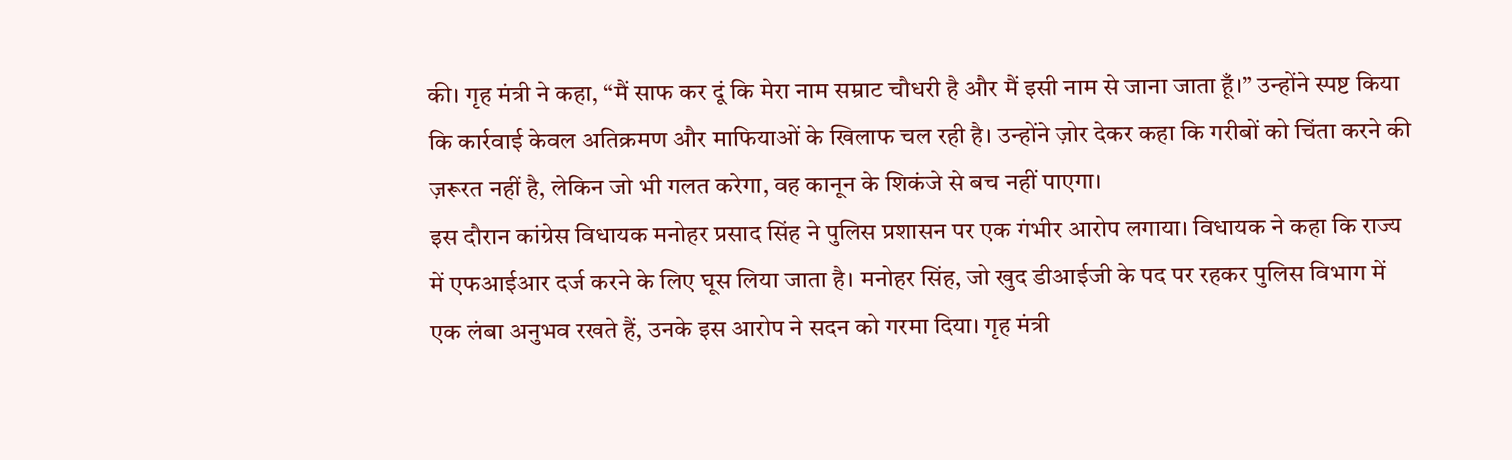की। गृह मंत्री ने कहा, “मैं साफ कर दूं कि मेरा नाम सम्राट चौधरी है और मैं इसी नाम से जाना जाता हूँ।” उन्होंने स्पष्ट किया कि कार्रवाई केवल अतिक्रमण और माफियाओं के खिलाफ चल रही है। उन्होंने ज़ोर देकर कहा कि गरीबों को चिंता करने की ज़रूरत नहीं है, लेकिन जो भी गलत करेगा, वह कानून के शिकंजे से बच नहीं पाएगा।
इस दौरान कांग्रेस विधायक मनोहर प्रसाद सिंह ने पुलिस प्रशासन पर एक गंभीर आरोप लगाया। विधायक ने कहा कि राज्य में एफआईआर दर्ज करने के लिए घूस लिया जाता है। मनोहर सिंह, जो खुद डीआईजी के पद पर रहकर पुलिस विभाग में एक लंबा अनुभव रखते हैं, उनके इस आरोप ने सदन को गरमा दिया। गृह मंत्री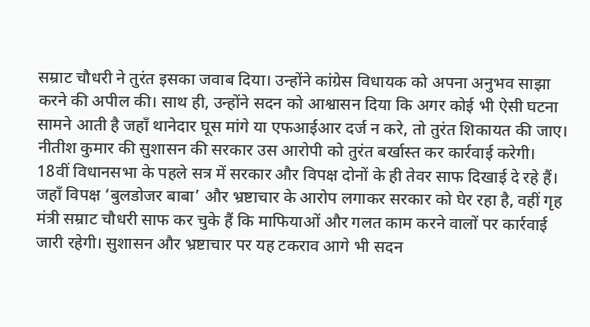सम्राट चौधरी ने तुरंत इसका जवाब दिया। उन्होंने कांग्रेस विधायक को अपना अनुभव साझा करने की अपील की। साथ ही, उन्होंने सदन को आश्वासन दिया कि अगर कोई भी ऐसी घटना सामने आती है जहाँ थानेदार घूस मांगे या एफआईआर दर्ज न करे, तो तुरंत शिकायत की जाए। नीतीश कुमार की सुशासन की सरकार उस आरोपी को तुरंत बर्खास्त कर कार्रवाई करेगी।
18वीं विधानसभा के पहले सत्र में सरकार और विपक्ष दोनों के ही तेवर साफ दिखाई दे रहे हैं। जहाँ विपक्ष ‘बुलडोजर बाबा’ और भ्रष्टाचार के आरोप लगाकर सरकार को घेर रहा है, वहीं गृह मंत्री सम्राट चौधरी साफ कर चुके हैं कि माफियाओं और गलत काम करने वालों पर कार्रवाई जारी रहेगी। सुशासन और भ्रष्टाचार पर यह टकराव आगे भी सदन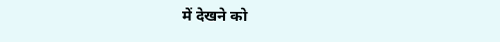में देखने को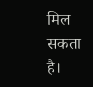मिल सकता है।